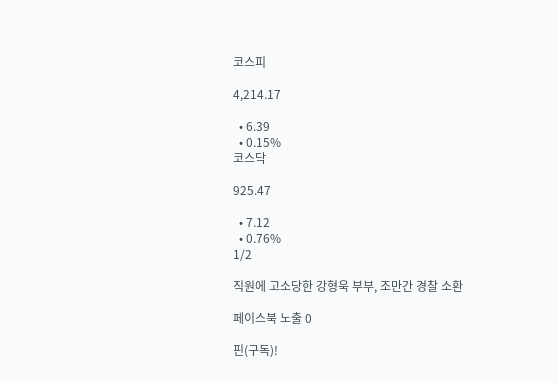코스피

4,214.17

  • 6.39
  • 0.15%
코스닥

925.47

  • 7.12
  • 0.76%
1/2

직원에 고소당한 강형욱 부부, 조만간 경찰 소환

페이스북 노출 0

핀(구독)!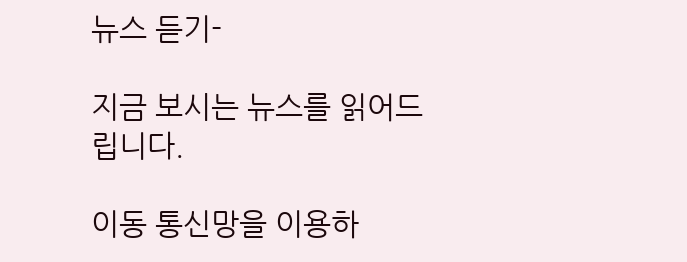뉴스 듣기-

지금 보시는 뉴스를 읽어드립니다.

이동 통신망을 이용하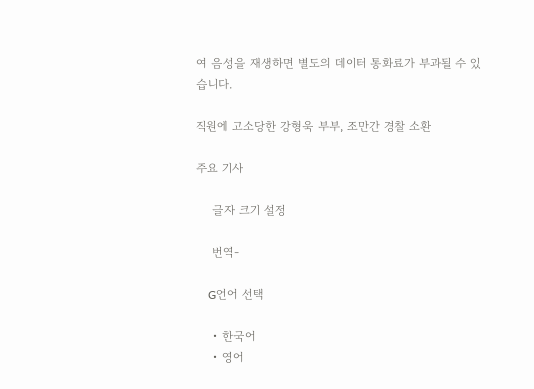여 음성을 재생하면 별도의 데이터 통화료가 부과될 수 있습니다.

직원에 고소당한 강형욱 부부, 조만간 경찰 소환

주요 기사

    글자 크기 설정

    번역-

    G언어 선택

    • 한국어
    • 영어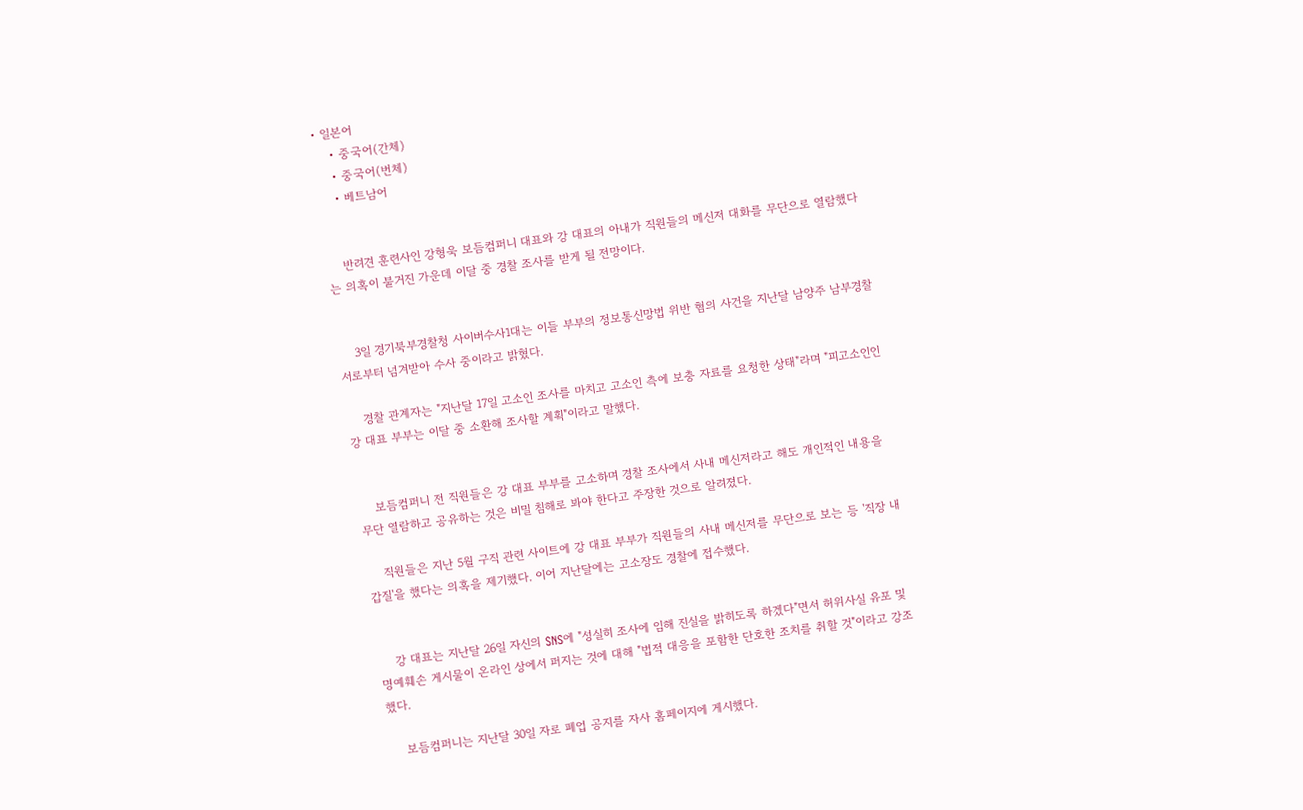• 일본어
    • 중국어(간체)
    • 중국어(번체)
    • 베트남어


    반려견 훈련사인 강형욱 보듬컴퍼니 대표와 강 대표의 아내가 직원들의 메신저 대화를 무단으로 열람했다는 의혹이 불거진 가운데 이달 중 경찰 조사를 받게 될 전망이다.


    3일 경기북부경찰청 사이버수사1대는 이들 부부의 정보통신망법 위반 혐의 사건을 지난달 남양주 남부경찰서로부터 넘겨받아 수사 중이라고 밝혔다.

    경찰 관계자는 "지난달 17일 고소인 조사를 마치고 고소인 측에 보충 자료를 요청한 상태"라며 "피고소인인 강 대표 부부는 이달 중 소환해 조사할 계획"이라고 말했다.


    보듬컴퍼니 전 직원들은 강 대표 부부를 고소하며 경찰 조사에서 사내 메신저라고 해도 개인적인 내용을 무단 열람하고 공유하는 것은 비밀 침해로 봐야 한다고 주장한 것으로 알려졌다.

    직원들은 지난 5월 구직 관련 사이트에 강 대표 부부가 직원들의 사내 메신저를 무단으로 보는 등 '직장 내 갑질'을 했다는 의혹을 제기했다. 이어 지난달에는 고소장도 경찰에 접수했다.


    강 대표는 지난달 26일 자신의 SNS에 "성실히 조사에 임해 진실을 밝히도록 하겠다"면서 허위사실 유포 및 명예훼손 게시물이 온라인 상에서 퍼지는 것에 대해 "법적 대응을 포함한 단호한 조치를 취할 것"이라고 강조했다.

    보듬컴퍼니는 지난달 30일 자로 폐업 공지를 자사 홈페이지에 게시했다.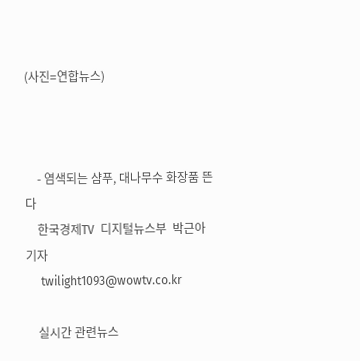(사진=연합뉴스)



    - 염색되는 샴푸, 대나무수 화장품 뜬다
    한국경제TV  디지털뉴스부  박근아  기자
     twilight1093@wowtv.co.kr

    실시간 관련뉴스